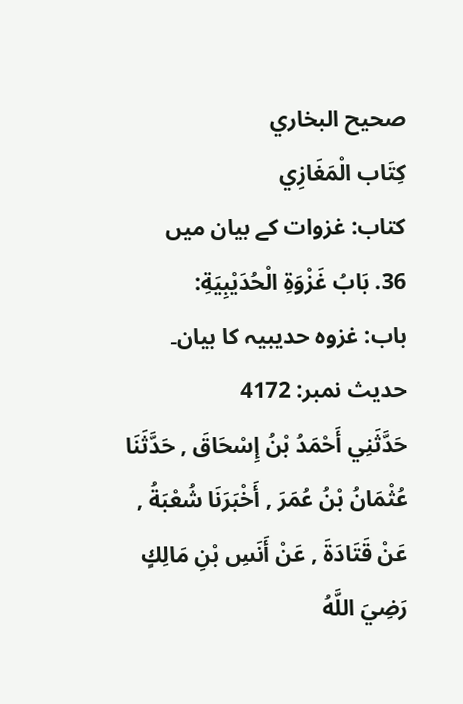صحيح البخاري
كِتَاب الْمَغَازِي
کتاب: غزوات کے بیان میں
36. بَابُ غَزْوَةِ الْحُدَيْبِيَةِ:
باب: غزوہ حدیبیہ کا بیان۔
حدیث نمبر: 4172
حَدَّثَنِي أَحْمَدُ بْنُ إِسْحَاقَ , حَدَّثَنَا عُثْمَانُ بْنُ عُمَرَ , أَخْبَرَنَا شُعْبَةُ , عَنْ قَتَادَةَ , عَنْ أَنَسِ بْنِ مَالِكٍ رَضِيَ اللَّهُ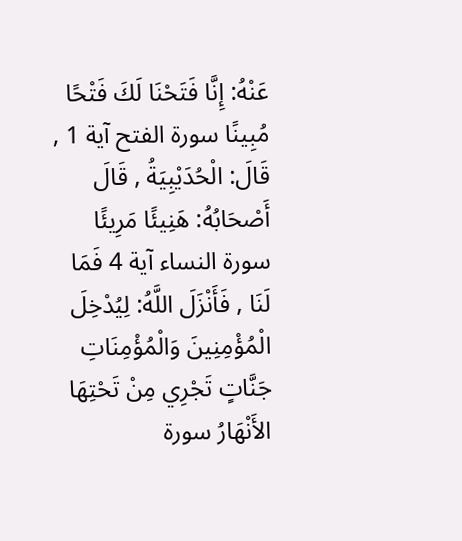عَنْهُ: إِنَّا فَتَحْنَا لَكَ فَتْحًا مُبِينًا سورة الفتح آية 1 , قَالَ: الْحُدَيْبِيَةُ , قَالَ أَصْحَابُهُ: هَنِيئًا مَرِيئًا سورة النساء آية 4 فَمَا لَنَا , فَأَنْزَلَ اللَّهُ: لِيُدْخِلَ الْمُؤْمِنِينَ وَالْمُؤْمِنَاتِ جَنَّاتٍ تَجْرِي مِنْ تَحْتِهَا الأَنْهَارُ سورة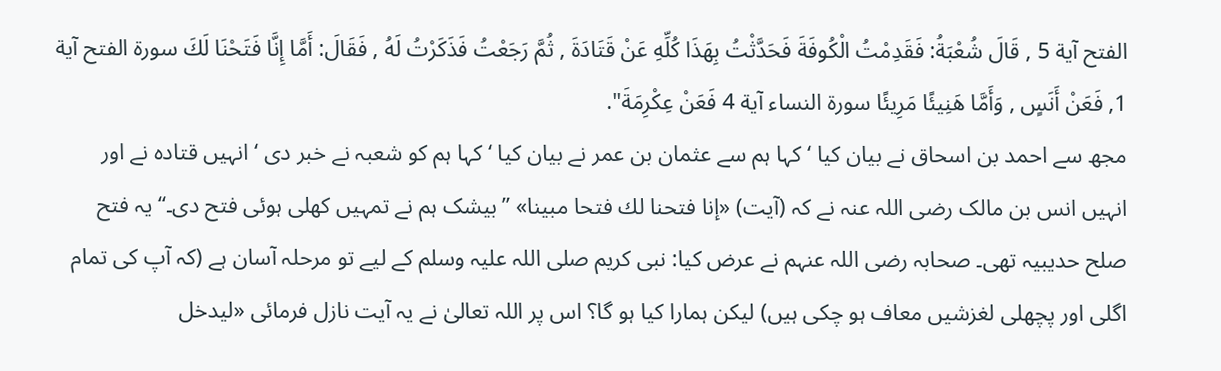الفتح آية 5 , قَالَ شُعْبَةُ: فَقَدِمْتُ الْكُوفَةَ فَحَدَّثْتُ بِهَذَا كُلِّهِ عَنْ قَتَادَةَ , ثُمَّ رَجَعْتُ فَذَكَرْتُ لَهُ , فَقَالَ: أَمَّا إِنَّا فَتَحْنَا لَكَ سورة الفتح آية 1, فَعَنْ أَنَسٍ , وَأَمَّا هَنِيئًا مَرِيئًا سورة النساء آية 4 فَعَنْ عِكْرِمَةَ".
مجھ سے احمد بن اسحاق نے بیان کیا ‘ کہا ہم سے عثمان بن عمر نے بیان کیا ‘ کہا ہم کو شعبہ نے خبر دی ‘ انہیں قتادہ نے اور انہیں انس بن مالک رضی اللہ عنہ نے کہ (آیت) «إنا فتحنا لك فتحا مبينا» ”بیشک ہم نے تمہیں کھلی ہوئی فتح دی۔“ یہ فتح صلح حدیبیہ تھی۔ صحابہ رضی اللہ عنہم نے عرض کیا: نبی کریم صلی اللہ علیہ وسلم کے لیے تو مرحلہ آسان ہے (کہ آپ کی تمام اگلی اور پچھلی لغزشیں معاف ہو چکی ہیں) لیکن ہمارا کیا ہو گا؟ اس پر اللہ تعالیٰ نے یہ آیت نازل فرمائی «ليدخل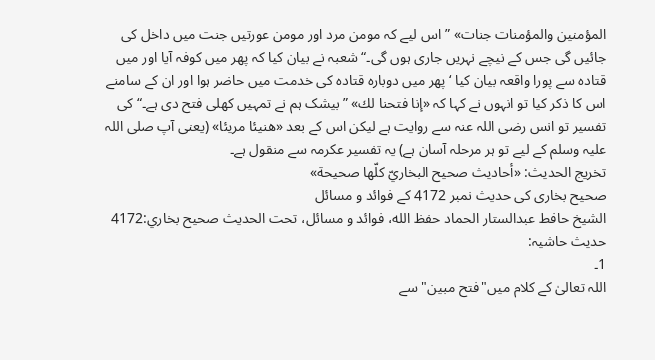المؤمنين والمؤمنات جنات» ”اس لیے کہ مومن مرد اور مومن عورتیں جنت میں داخل کی جائیں گی جس کے نیچے نہریں جاری ہوں گی۔“ شعبہ نے بیان کیا کہ پھر میں کوفہ آیا اور میں قتادہ سے پورا واقعہ بیان کیا ‘ پھر میں دوبارہ قتادہ کی خدمت میں حاضر ہوا اور ان کے سامنے اس کا ذکر کیا تو انہوں نے کہا کہ «إنا فتحنا لك» ”بیشک ہم نے تمہیں کھلی فتح دی ہے۔“ کی تفسیر تو انس رضی اللہ عنہ سے روایت ہے لیکن اس کے بعد «هنيئا مريئا» (یعنی آپ صلی اللہ علیہ وسلم کے لیے تو ہر مرحلہ آسان ہے) یہ تفسیر عکرمہ سے منقول ہے۔
تخریج الحدیث: «أحاديث صحيح البخاريّ كلّها صحيحة»
صحیح بخاری کی حدیث نمبر 4172 کے فوائد و مسائل
الشيخ حافط عبدالستار الحماد حفظ الله، فوائد و مسائل، تحت الحديث صحيح بخاري:4172
حدیث حاشیہ:
1۔
اللہ تعالیٰ کے کلام میں"فتح مبین" سے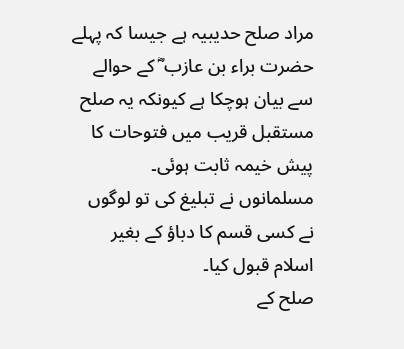مراد صلح حدیبیہ ہے جیسا کہ پہلے حضرت براء بن عازب ؓ کے حوالے سے بیان ہوچکا ہے کیونکہ یہ صلح مستقبل قریب میں فتوحات کا پیش خیمہ ثابت ہوئی۔
مسلمانوں نے تبلیغ کی تو لوگوں نے کسی قسم کا دباؤ کے بغیر اسلام قبول کیا۔
صلح کے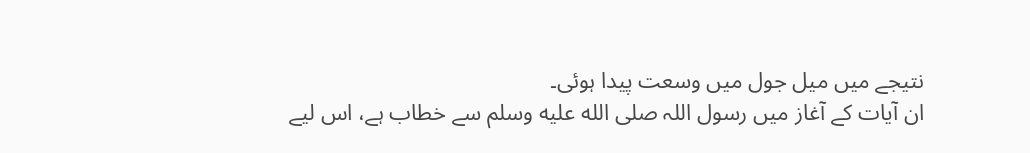نتیجے میں میل جول میں وسعت پیدا ہوئی۔
ان آیات کے آغاز میں رسول اللہ صلى الله عليه وسلم سے خطاب ہے، اس لیے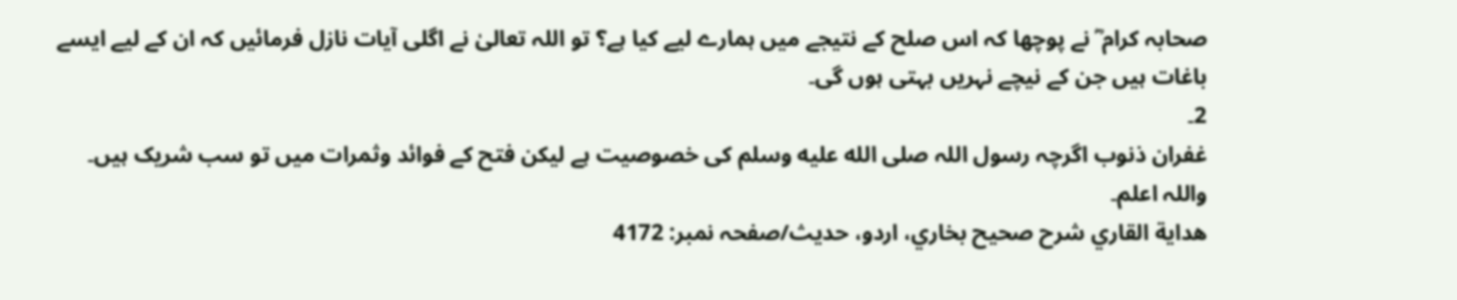صحابہ کرام ؓ نے پوچھا کہ اس صلح کے نتیجے میں ہمارے لیے کیا ہے؟ تو اللہ تعالیٰ نے اگلی آیات نازل فرمائیں کہ ان کے لیے ایسے باغات ہیں جن کے نیچے نہریں بہتی ہوں گی۔
2۔
غفران ذنوب اگرچہ رسول اللہ صلى الله عليه وسلم کی خصوصیت ہے لیکن فتح کے فوائد وثمرات میں تو سب شریک ہیں۔
واللہ اعلم۔
هداية القاري شرح صحيح بخاري، اردو، حدیث/صفحہ نمبر: 4172